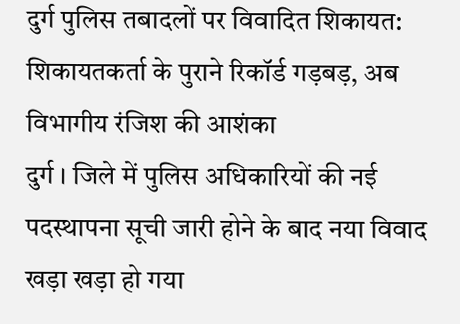दुर्ग पुलिस तबादलों पर विवादित शिकायत: शिकायतकर्ता के पुराने रिकॉर्ड गड़बड़, अब विभागीय रंजिश की आशंका
दुर्ग । जिले में पुलिस अधिकारियों की नई पदस्थापना सूची जारी होने के बाद नया विवाद खड़ा खड़ा हो गया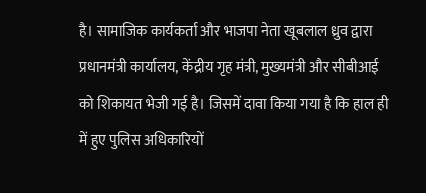है। सामाजिक कार्यकर्ता और भाजपा नेता खूबलाल ध्रुव द्वारा प्रधानमंत्री कार्यालय, केंद्रीय गृह मंत्री, मुख्यमंत्री और सीबीआई को शिकायत भेजी गई है। जिसमें दावा किया गया है कि हाल ही में हुए पुलिस अधिकारियों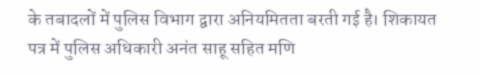के तबादलों में पुलिस विभाग द्वारा अनियमितता बरती गई है। शिकायत पत्र में पुलिस अधिकारी अनंत साहू सहित मणि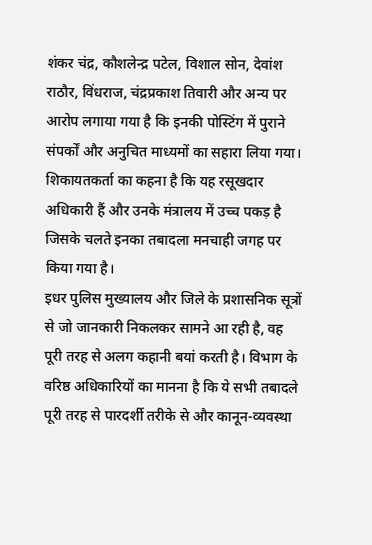शंकर चंद्र, कौशलेन्द्र पटेल, विशाल सोन, देवांश राठौर, विंधराज, चंद्रप्रकाश तिवारी और अन्य पर आरोप लगाया गया है कि इनकी पोस्टिंग में पुराने संपर्कों और अनुचित माध्यमों का सहारा लिया गया। शिकायतकर्ता का कहना है कि यह रसूखदार अधिकारी हैं और उनके मंत्रालय में उच्च पकड़ है जिसके चलते इनका तबादला मनचाही जगह पर किया गया है।
इधर पुलिस मुख्यालय और जिले के प्रशासनिक सूत्रों से जो जानकारी निकलकर सामने आ रही है, वह पूरी तरह से अलग कहानी बयां करती है। विभाग के वरिष्ठ अधिकारियों का मानना है कि ये सभी तबादले पूरी तरह से पारदर्शी तरीके से और कानून-व्यवस्था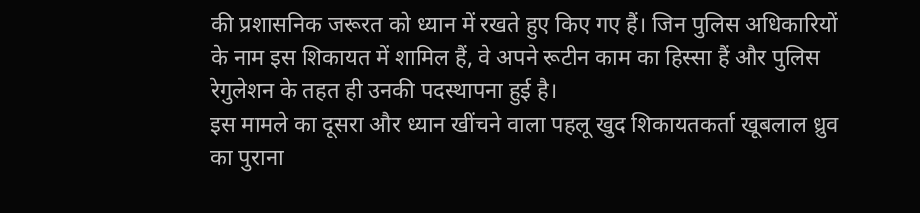की प्रशासनिक जरूरत को ध्यान में रखते हुए किए गए हैं। जिन पुलिस अधिकारियों के नाम इस शिकायत में शामिल हैं, वे अपने रूटीन काम का हिस्सा हैं और पुलिस रेगुलेशन के तहत ही उनकी पदस्थापना हुई है।
इस मामले का दूसरा और ध्यान खींचने वाला पहलू खुद शिकायतकर्ता खूबलाल ध्रुव का पुराना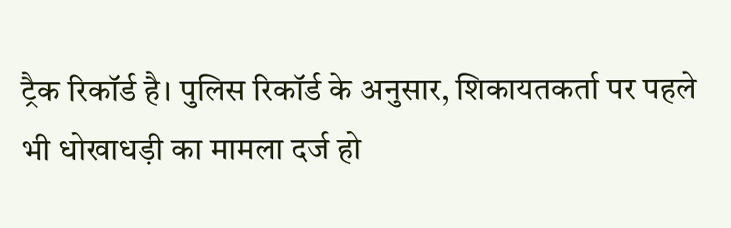ट्रैक रिकॉर्ड है। पुलिस रिकॉर्ड के अनुसार, शिकायतकर्ता पर पहले भी धोखाधड़ी का मामला दर्ज हो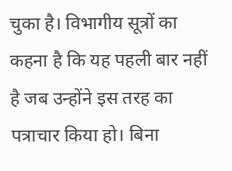चुका है। विभागीय सूत्रों का कहना है कि यह पहली बार नहीं है जब उन्होंने इस तरह का पत्राचार किया हो। बिना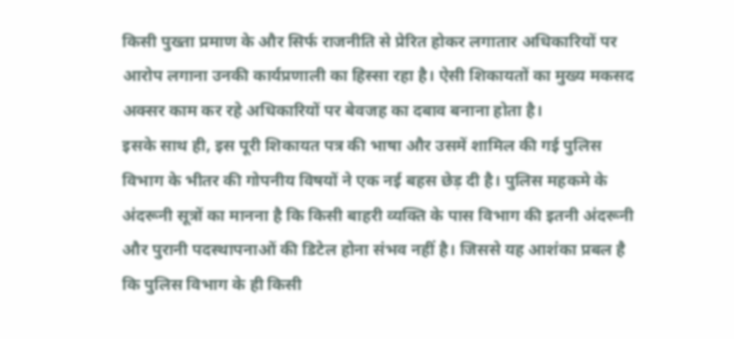किसी पुख्ता प्रमाण के और सिर्फ राजनीति से प्रेरित होकर लगातार अधिकारियों पर आरोप लगाना उनकी कार्यप्रणाली का हिस्सा रहा है। ऐसी शिकायतों का मुख्य मकसद अक्सर काम कर रहे अधिकारियों पर बेवजह का दबाव बनाना होता है।
इसके साथ ही, इस पूरी शिकायत पत्र की भाषा और उसमें शामिल की गई पुलिस विभाग के भीतर की गोपनीय विषयों ने एक नई बहस छेड़ दी है। पुलिस महकमे के अंदरूनी सूत्रों का मानना है कि किसी बाहरी व्यक्ति के पास विभाग की इतनी अंदरूनी और पुरानी पदस्थापनाओं की डिटेल होना संभव नहीं है। जिससे यह आशंका प्रबल है कि पुलिस विभाग के ही किसी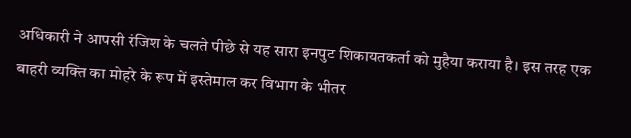अधिकारी ने आपसी रंजिश के चलते पीछे से यह सारा इनपुट शिकायतकर्ता को मुहैया कराया है। इस तरह एक बाहरी व्यक्ति का मोहरे के रूप में इस्तेमाल कर विभाग के भीतर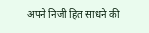अपने निजी हित साधने की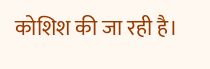कोशिश की जा रही है।